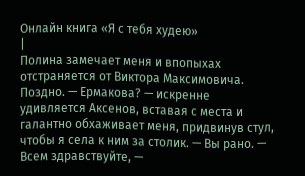Онлайн книга «Я с тебя худею»
|
Полина замечает меня и впопыхах отстраняется от Виктора Максимовича. Поздно. — Ермакова? — искренне удивляется Аксенов, вставая с места и галантно обхаживает меня, придвинув стул, чтобы я села к ним за столик. — Вы рано. — Всем здравствуйте, —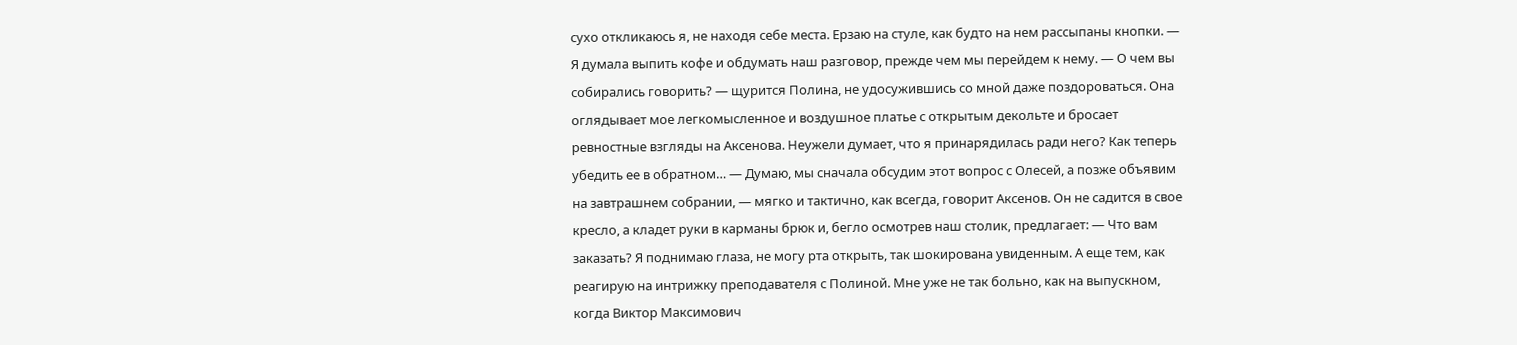сухо откликаюсь я, не находя себе места. Ерзаю на стуле, как будто на нем рассыпаны кнопки. — Я думала выпить кофе и обдумать наш разговор, прежде чем мы перейдем к нему. — О чем вы собирались говорить? — щурится Полина, не удосужившись со мной даже поздороваться. Она оглядывает мое легкомысленное и воздушное платье с открытым декольте и бросает ревностные взгляды на Аксенова. Неужели думает, что я принарядилась ради него? Как теперь убедить ее в обратном… — Думаю, мы сначала обсудим этот вопрос с Олесей, а позже объявим на завтрашнем собрании, — мягко и тактично, как всегда, говорит Аксенов. Он не садится в свое кресло, а кладет руки в карманы брюк и, бегло осмотрев наш столик, предлагает: — Что вам заказать? Я поднимаю глаза, не могу рта открыть, так шокирована увиденным. А еще тем, как реагирую на интрижку преподавателя с Полиной. Мне уже не так больно, как на выпускном, когда Виктор Максимович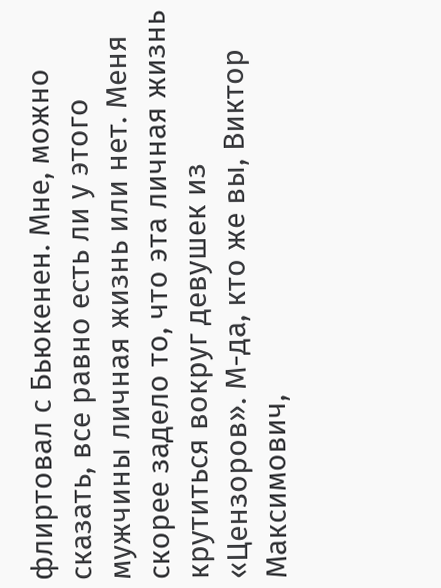флиртовал с Бьюкенен. Мне, можно сказать, все равно есть ли у этого мужчины личная жизнь или нет. Меня скорее задело то, что эта личная жизнь крутиться вокруг девушек из «Цензоров». М-да, кто же вы, Виктор Максимович,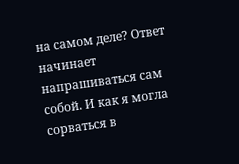на самом деле? Ответ начинает напрашиваться сам собой. И как я могла сорваться в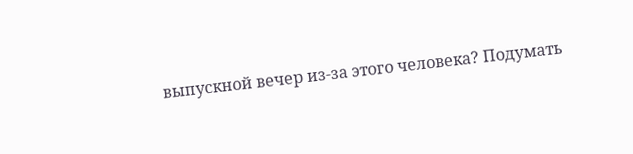выпускной вечер из-за этого человека? Подумать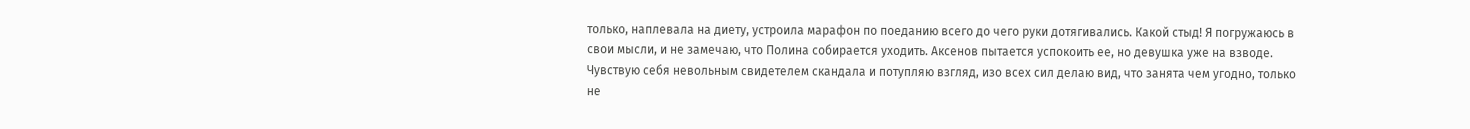только, наплевала на диету, устроила марафон по поеданию всего до чего руки дотягивались. Какой стыд! Я погружаюсь в свои мысли, и не замечаю, что Полина собирается уходить. Аксенов пытается успокоить ее, но девушка уже на взводе. Чувствую себя невольным свидетелем скандала и потупляю взгляд, изо всех сил делаю вид, что занята чем угодно, только не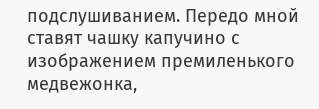подслушиванием. Передо мной ставят чашку капучино с изображением премиленького медвежонка,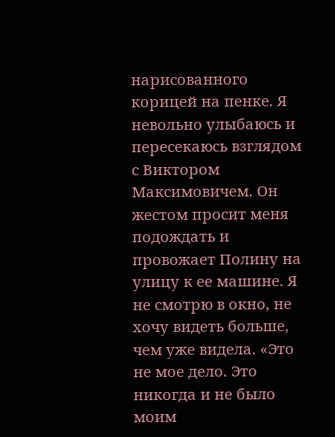нарисованного корицей на пенке. Я невольно улыбаюсь и пересекаюсь взглядом с Виктором Максимовичем. Он жестом просит меня подождать и провожает Полину на улицу к ее машине. Я не смотрю в окно, не хочу видеть больше, чем уже видела. «Это не мое дело. Это никогда и не было моим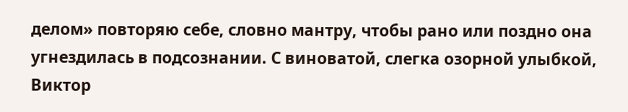делом» повторяю себе, словно мантру, чтобы рано или поздно она угнездилась в подсознании. С виноватой, слегка озорной улыбкой, Виктор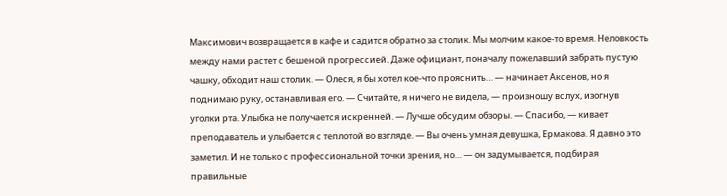Максимович возвращается в кафе и садится обратно за столик. Мы молчим какое-то время. Неловкость между нами растет с бешеной прогрессией. Даже официант, поначалу пожелавший забрать пустую чашку, обходит наш столик. — Олеся, я бы хотел кое-что прояснить… — начинает Аксенов, но я поднимаю руку, останавливая его. — Считайте, я ничего не видела, — произношу вслух, изогнув уголки рта. Улыбка не получается искренней. — Лучше обсудим обзоры. — Спасибо, — кивает преподаватель и улыбается с теплотой во взгляде. — Вы очень умная девушка, Ермакова. Я давно это заметил. И не только с профессиональной точки зрения, но… — он задумывается, подбирая правильные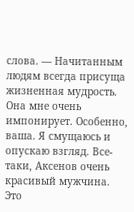слова. — Начитанным людям всегда присуща жизненная мудрость. Она мне очень импонирует. Особенно, ваша. Я смущаюсь и опускаю взгляд. Все-таки, Аксенов очень красивый мужчина. Это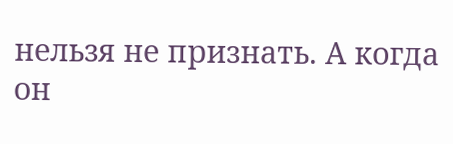нельзя не признать. А когда он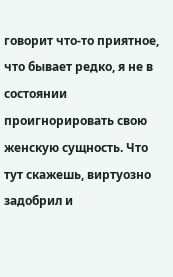говорит что-то приятное, что бывает редко, я не в состоянии проигнорировать свою женскую сущность. Что тут скажешь, виртуозно задобрил и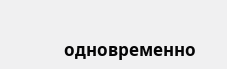одновременно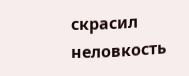скрасил неловкость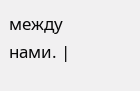между нами. |